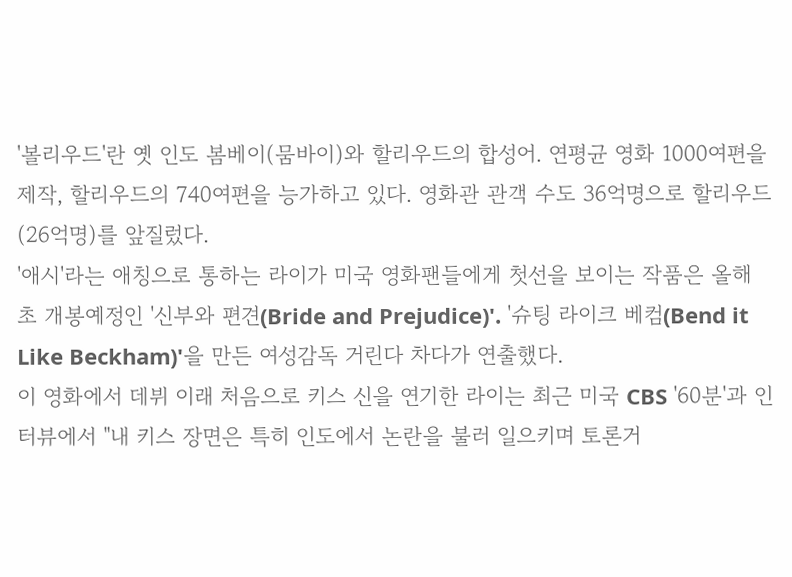'볼리우드'란 옛 인도 봄베이(뭄바이)와 할리우드의 합성어. 연평균 영화 1000여편을 제작, 할리우드의 740여편을 능가하고 있다. 영화관 관객 수도 36억명으로 할리우드(26억명)를 앞질렀다.
'애시'라는 애칭으로 통하는 라이가 미국 영화팬들에게 첫선을 보이는 작품은 올해 초 개봉예정인 '신부와 편견(Bride and Prejudice)'. '슈팅 라이크 베컴(Bend it Like Beckham)'을 만든 여성감독 거린다 차다가 연출했다.
이 영화에서 데뷔 이래 처음으로 키스 신을 연기한 라이는 최근 미국 CBS '60분'과 인터뷰에서 "내 키스 장면은 특히 인도에서 논란을 불러 일으키며 토론거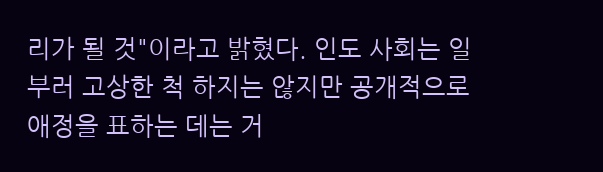리가 될 것"이라고 밝혔다. 인도 사회는 일부러 고상한 척 하지는 않지만 공개적으로 애정을 표하는 데는 거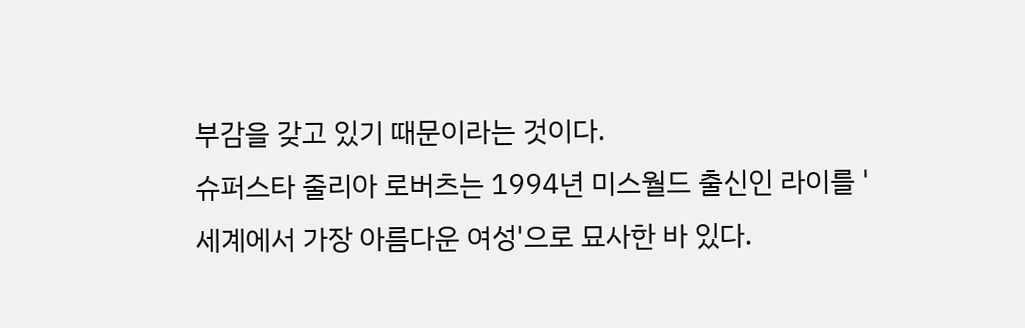부감을 갖고 있기 때문이라는 것이다.
슈퍼스타 줄리아 로버츠는 1994년 미스월드 출신인 라이를 '세계에서 가장 아름다운 여성'으로 묘사한 바 있다.